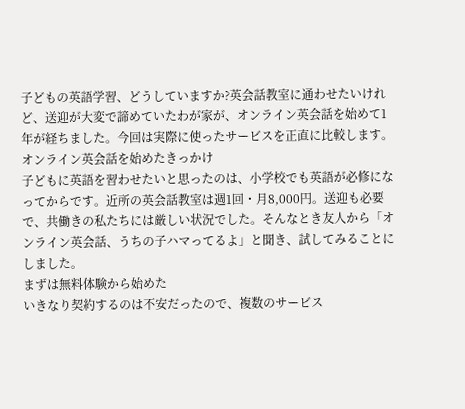子どもの英語学習、どうしていますか?英会話教室に通わせたいけれど、送迎が大変で諦めていたわが家が、オンライン英会話を始めて1年が経ちました。今回は実際に使ったサービスを正直に比較します。
オンライン英会話を始めたきっかけ
子どもに英語を習わせたいと思ったのは、小学校でも英語が必修になってからです。近所の英会話教室は週1回・月8,000円。送迎も必要で、共働きの私たちには厳しい状況でした。そんなとき友人から「オンライン英会話、うちの子ハマってるよ」と聞き、試してみることにしました。
まずは無料体験から始めた
いきなり契約するのは不安だったので、複数のサービス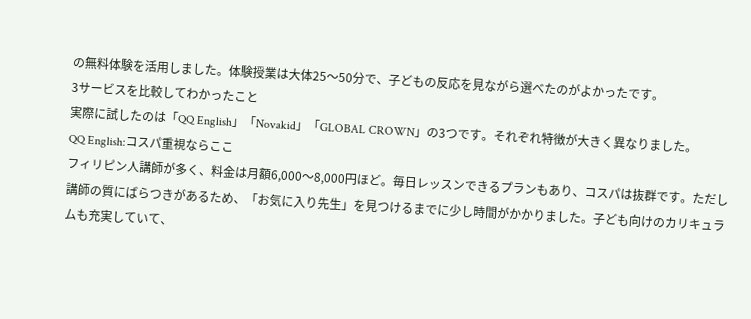の無料体験を活用しました。体験授業は大体25〜50分で、子どもの反応を見ながら選べたのがよかったです。
3サービスを比較してわかったこと
実際に試したのは「QQ English」「Novakid」「GLOBAL CROWN」の3つです。それぞれ特徴が大きく異なりました。
QQ English:コスパ重視ならここ
フィリピン人講師が多く、料金は月額6,000〜8,000円ほど。毎日レッスンできるプランもあり、コスパは抜群です。ただし講師の質にばらつきがあるため、「お気に入り先生」を見つけるまでに少し時間がかかりました。子ども向けのカリキュラムも充実していて、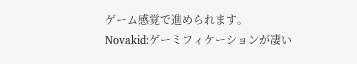ゲーム感覚で進められます。
Novakid:ゲーミフィケーションが凄い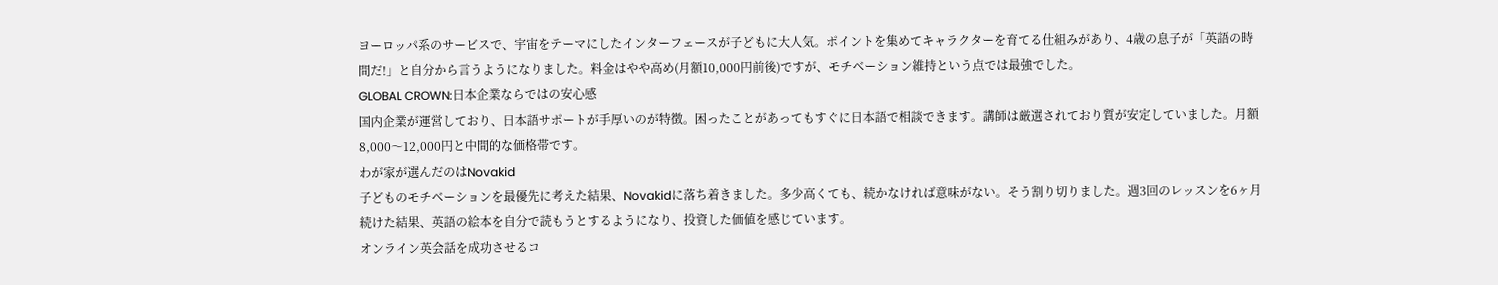ヨーロッパ系のサービスで、宇宙をテーマにしたインターフェースが子どもに大人気。ポイントを集めてキャラクターを育てる仕組みがあり、4歳の息子が「英語の時間だ!」と自分から言うようになりました。料金はやや高め(月額10,000円前後)ですが、モチベーション維持という点では最強でした。
GLOBAL CROWN:日本企業ならではの安心感
国内企業が運営しており、日本語サポートが手厚いのが特徴。困ったことがあってもすぐに日本語で相談できます。講師は厳選されており質が安定していました。月額8,000〜12,000円と中間的な価格帯です。
わが家が選んだのはNovakid
子どものモチベーションを最優先に考えた結果、Novakidに落ち着きました。多少高くても、続かなければ意味がない。そう割り切りました。週3回のレッスンを6ヶ月続けた結果、英語の絵本を自分で読もうとするようになり、投資した価値を感じています。
オンライン英会話を成功させるコ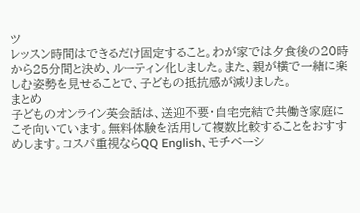ツ
レッスン時間はできるだけ固定すること。わが家では夕食後の20時から25分間と決め、ルーティン化しました。また、親が横で一緒に楽しむ姿勢を見せることで、子どもの抵抗感が減りました。
まとめ
子どものオンライン英会話は、送迎不要・自宅完結で共働き家庭にこそ向いています。無料体験を活用して複数比較することをおすすめします。コスパ重視ならQQ English、モチベーシ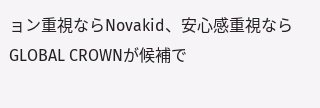ョン重視ならNovakid、安心感重視ならGLOBAL CROWNが候補で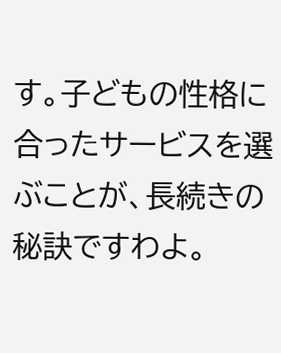す。子どもの性格に合ったサービスを選ぶことが、長続きの秘訣ですわよ。